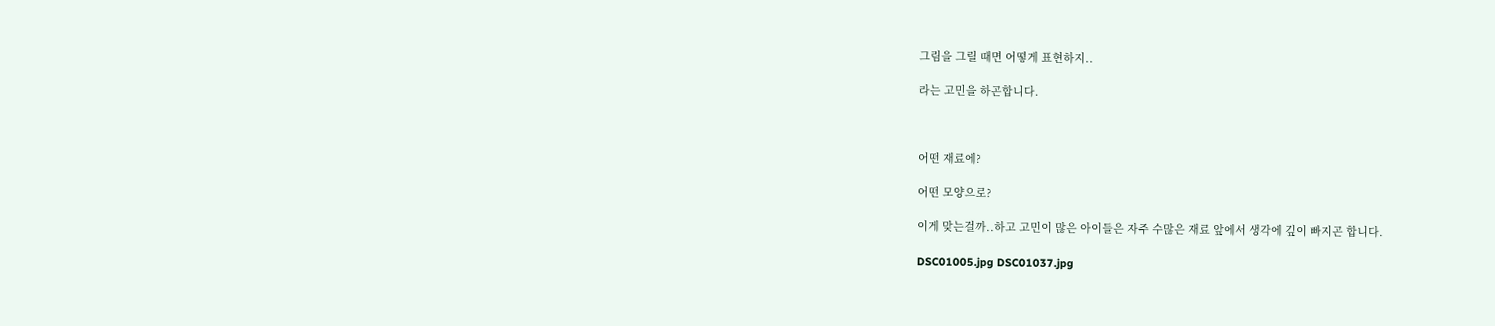그림을 그릴 때면 어떻게 표현하지..

라는 고민을 하곤합니다.



어떤 재료에?

어떤 모양으로?

이게 맞는걸까..하고 고민이 많은 아이들은 자주 수많은 재료 앞에서 생각에 깊이 빠지곤 합니다.

DSC01005.jpg DSC01037.jpg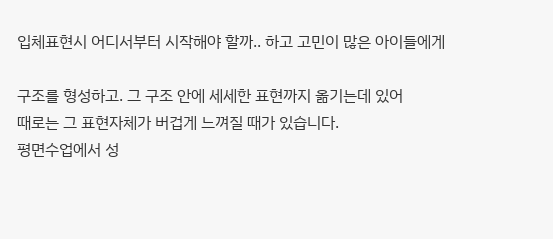입체표현시 어디서부터 시작해야 할까.. 하고 고민이 많은 아이들에게

구조를 형성하고. 그 구조 안에 세세한 표현까지 옮기는데 있어
때로는 그 표현자체가 버겁게 느껴질 때가 있습니다.
평면수업에서 성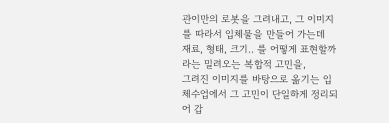관이만의 로봇을 그려내고, 그 이미지를 따라서 입체물을 만들어 가는데
재료, 형태, 크기.. 를 어떻게 표현할까 라는 밀려오는 복합적 고민을,
그려진 이미지를 바탕으로 옮기는 입체수업에서 그 고민이 단일하게 정리되어 갑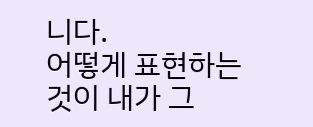니다.
어떻게 표현하는 것이 내가 그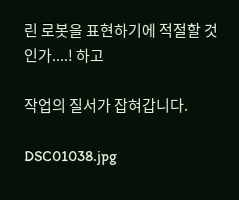린 로봇을 표현하기에 적절할 것인가....! 하고

작업의 질서가 잡혀갑니다.

DSC01038.jpg